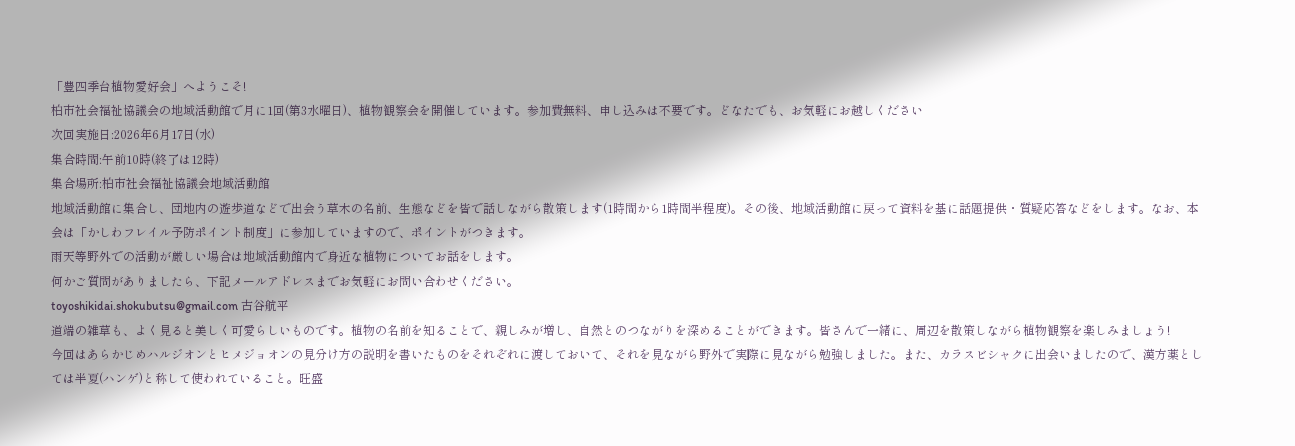「豊四季台植物愛好会」へようこそ!
柏市社会福祉協議会の地域活動館で月に1回(第3水曜日)、植物観察会を開催しています。参加費無料、申し込みは不要です。どなたでも、お気軽にお越しください
次回実施日:2026年6月17日(水)
集合時間:午前10時(終了は12時)
集合場所:柏市社会福祉協議会地域活動館
地域活動館に集合し、団地内の遊歩道などで出会う草木の名前、生態などを皆で話しながら散策します(1時間から1時間半程度)。その後、地域活動館に戻って資料を基に話題提供・質疑応答などをします。なお、本会は「かしわフレイル予防ポイント制度」に参加していますので、ポイントがつきます。
雨天等野外での活動が厳しい場合は地域活動館内で身近な植物についてお話をします。
何かご質問がありましたら、下記メールアドレスまでお気軽にお問い合わせください。
toyoshikidai.shokubutsu@gmail.com 古谷航平
道端の雑草も、よく見ると美しく可愛らしいものです。植物の名前を知ることで、親しみが増し、自然とのつながりを深めることができます。皆さんで一緒に、周辺を散策しながら植物観察を楽しみましょう!
今回はあらかじめハルジオンとヒメジョオンの見分け方の説明を書いたものをそれぞれに渡しておいて、それを見ながら野外で実際に見ながら勉強しました。また、カラスビシャクに出会いましたので、漢方薬としては半夏(ハンゲ)と称して使われていること。旺盛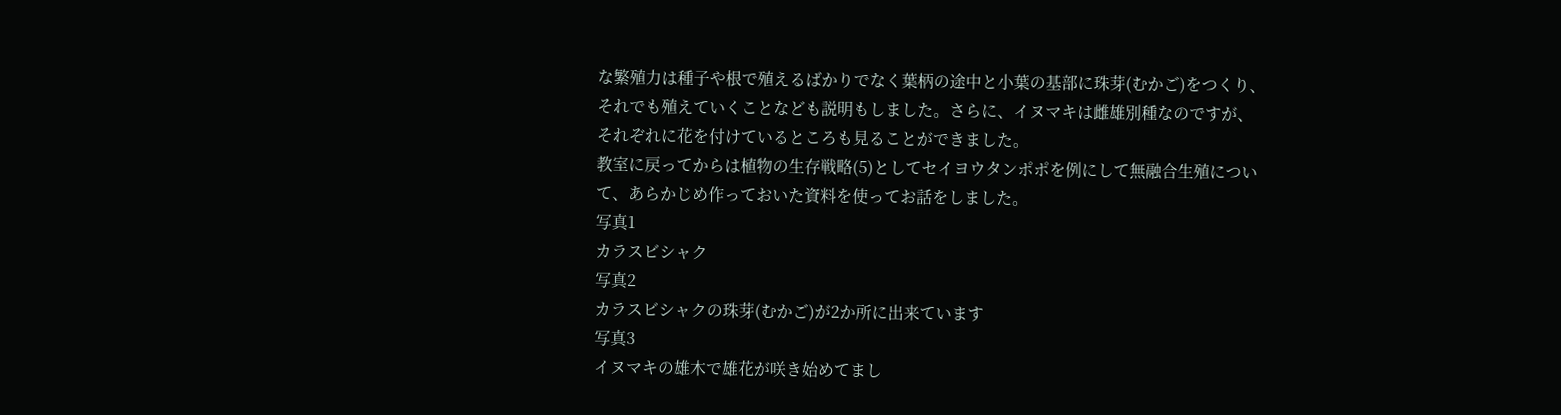な繁殖力は種子や根で殖えるばかりでなく葉柄の途中と小葉の基部に珠芽(むかご)をつくり、それでも殖えていくことなども説明もしました。さらに、イヌマキは雌雄別種なのですが、それぞれに花を付けているところも見ることができました。
教室に戻ってからは植物の生存戦略(5)としてセイヨウタンポポを例にして無融合生殖について、あらかじめ作っておいた資料を使ってお話をしました。
写真1
カラスビシャク
写真2
カラスビシャクの珠芽(むかご)が2か所に出来ています
写真3
イヌマキの雄木で雄花が咲き始めてまし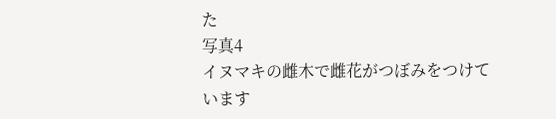た
写真4
イヌマキの雌木で雌花がつぼみをつけています